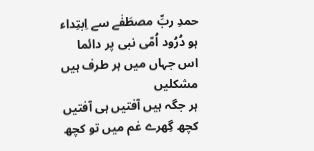حمدِ ربِّ مصطَفٰے سے اِبتِداء
ہو دُرُود اُمّی نبی پر دائما
اس جہاں میں ہر طرف ہیں مشکلیں
ہر جگہ ہیں آفتیں ہی آفتیں
کچھ گِھرے غم میں تو کچھ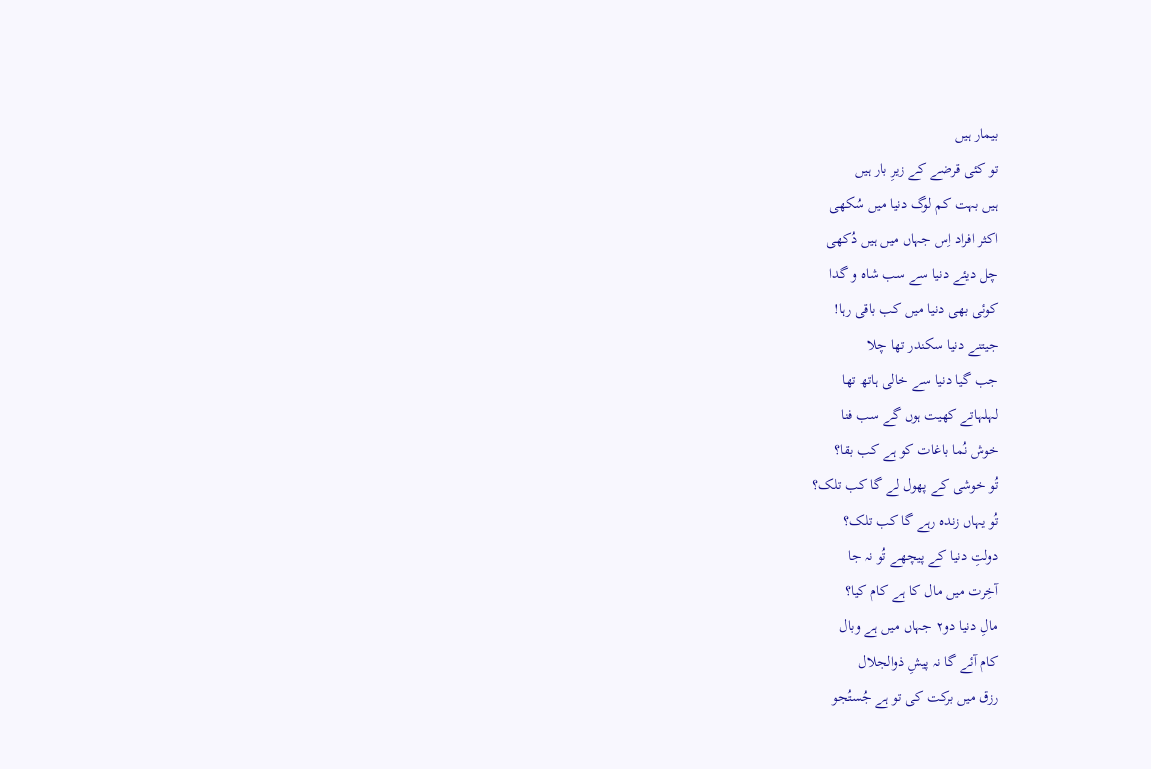بیمار ہیں
تو کئی قرضے کے زیرِ بار ہیں
ہیں بہت کم لوگ دنیا میں سُکھی
اکثر افراد اِس جہاں میں ہیں دُکھی
چل دیئے دنیا سے سب شاہ و گدا
کوئی بھی دنیا میں کب باقی رہا!
جیتنے دنیا سکندر تھا چلا
جب گیا دنیا سے خالی ہاتھ تھا
لہلہاتے کھیت ہوں گے سب فنا
خوش نُما باغات کو ہے کب بقا؟
تُو خوشی کے پھول لے گا کب تلک؟
تُو یہاں زندہ رہے گا کب تلک؟
دولتِ دنیا کے پیچھے تُو نہ جا
آخِرت میں مال کا ہے کام کیا؟
مالِ دنیا دو۲ جہاں میں ہے وبال
کام آئے گا نہ پیشِ ذوالجلال
رزق میں برکت کی تو ہے جُستُجو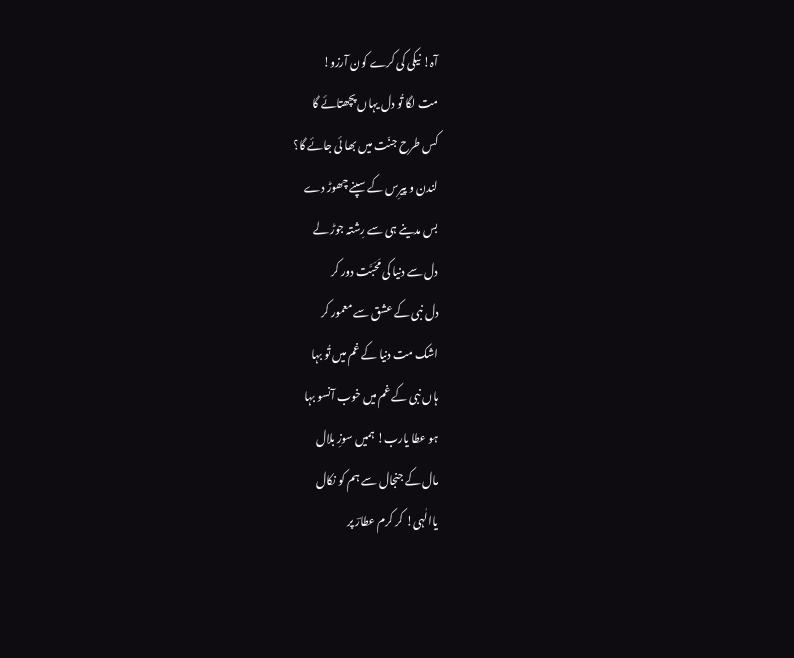آہ! نیکی کی کرے کون آرزو!
مت لگا تُو دل یہاں پچھتائے گا
کس طرح جنّت میں بھا ئی جائے گا؟
لندن و پیرِس کے سپنے چھوڑ دے
بس مدینے ہی سے رِشتہ جوڑ لے
دل سے دنیا کی مَحَبَّت دور کر
دل نبی کے عشق سے معمور کر
اشک مت دنیا کے غم میں تُو بہا
ہاں نبی کے غم میں خوب آنسو بہا
ہو عطا یارب! ہمیں سوزِ بلال
مال کے جنجال سے ہم کو نکال
یاالٰہی! کر کرم عطارؔ پر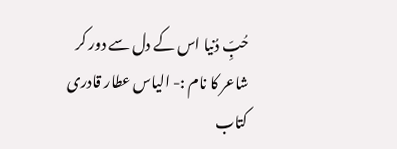حُبِّ دُنیا اس کے دل سے دور کر
شاعر کا نام :- الیاس عطار قادری
کتاب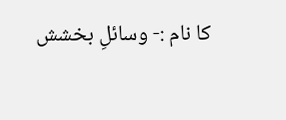کا نام :- وسائلِ بخشش